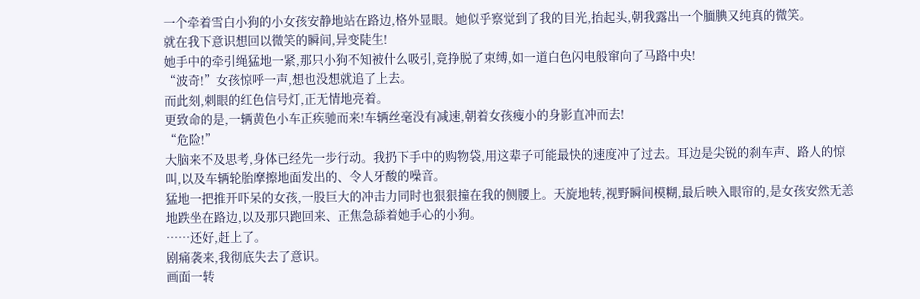一个牵着雪白小狗的小女孩安静地站在路边,格外显眼。她似乎察觉到了我的目光,抬起头,朝我露出一个腼腆又纯真的微笑。
就在我下意识想回以微笑的瞬间,异变陡生!
她手中的牵引绳猛地一紧,那只小狗不知被什么吸引,竟挣脱了束缚,如一道白色闪电般窜向了马路中央!
“波奇!”女孩惊呼一声,想也没想就追了上去。
而此刻,刺眼的红色信号灯,正无情地亮着。
更致命的是,一辆黄色小车正疾驰而来!车辆丝毫没有减速,朝着女孩瘦小的身影直冲而去!
“危险!”
大脑来不及思考,身体已经先一步行动。我扔下手中的购物袋,用这辈子可能最快的速度冲了过去。耳边是尖锐的刹车声、路人的惊叫,以及车辆轮胎摩擦地面发出的、令人牙酸的噪音。
猛地一把推开吓呆的女孩,一股巨大的冲击力同时也狠狠撞在我的侧腰上。天旋地转,视野瞬间模糊,最后映入眼帘的,是女孩安然无恙地跌坐在路边,以及那只跑回来、正焦急舔着她手心的小狗。
……还好,赶上了。
剧痛袭来,我彻底失去了意识。
画面一转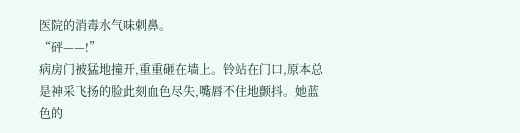医院的消毒水气味刺鼻。
“砰——!”
病房门被猛地撞开,重重砸在墙上。铃站在门口,原本总是神采飞扬的脸此刻血色尽失,嘴唇不住地颤抖。她蓝色的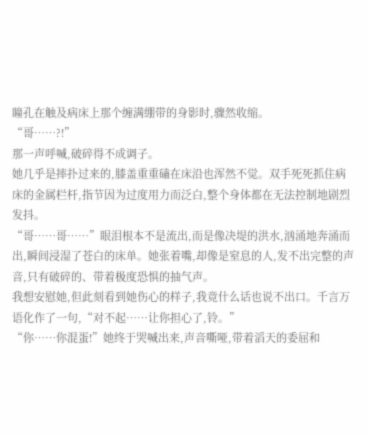瞳孔在触及病床上那个缠满绷带的身影时,骤然收缩。
“哥……?!”
那一声呼喊,破碎得不成调子。
她几乎是摔扑过来的,膝盖重重磕在床沿也浑然不觉。双手死死抓住病床的金属栏杆,指节因为过度用力而泛白,整个身体都在无法控制地剧烈发抖。
“哥……哥……”眼泪根本不是流出,而是像决堤的洪水,汹涌地奔涌而出,瞬间浸湿了苍白的床单。她张着嘴,却像是窒息的人,发不出完整的声音,只有破碎的、带着极度恐惧的抽气声。
我想安慰她,但此刻看到她伤心的样子,我竟什么话也说不出口。千言万语化作了一句,“对不起……让你担心了,铃。”
“你……你混蛋!”她终于哭喊出来,声音嘶哑,带着滔天的委屈和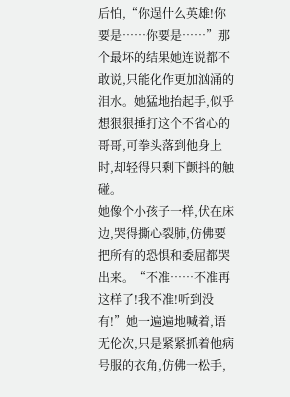后怕,“你逞什么英雄!你要是……你要是……”那个最坏的结果她连说都不敢说,只能化作更加汹涌的泪水。她猛地抬起手,似乎想狠狠捶打这个不省心的哥哥,可拳头落到他身上时,却轻得只剩下颤抖的触碰。
她像个小孩子一样,伏在床边,哭得撕心裂肺,仿佛要把所有的恐惧和委屈都哭出来。“不准……不准再这样了!我不准!听到没有!”她一遍遍地喊着,语无伦次,只是紧紧抓着他病号服的衣角,仿佛一松手,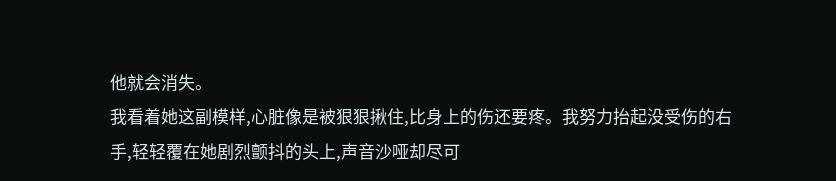他就会消失。
我看着她这副模样,心脏像是被狠狠揪住,比身上的伤还要疼。我努力抬起没受伤的右手,轻轻覆在她剧烈颤抖的头上,声音沙哑却尽可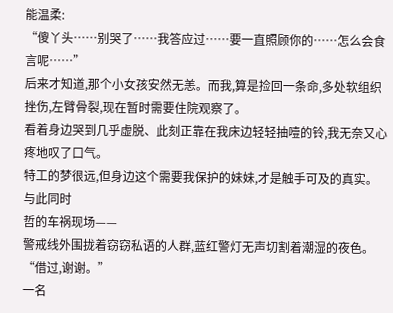能温柔:
“傻丫头……别哭了……我答应过……要一直照顾你的……怎么会食言呢……”
后来才知道,那个小女孩安然无恙。而我,算是捡回一条命,多处软组织挫伤,左臂骨裂,现在暂时需要住院观察了。
看着身边哭到几乎虚脱、此刻正靠在我床边轻轻抽噎的铃,我无奈又心疼地叹了口气。
特工的梦很远,但身边这个需要我保护的妹妹,才是触手可及的真实。
与此同时
哲的车祸现场——
警戒线外围拢着窃窃私语的人群,蓝红警灯无声切割着潮湿的夜色。
“借过,谢谢。”
一名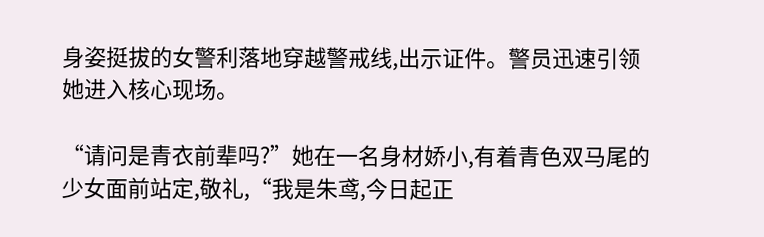身姿挺拔的女警利落地穿越警戒线,出示证件。警员迅速引领她进入核心现场。

“请问是青衣前辈吗?”她在一名身材娇小,有着青色双马尾的少女面前站定,敬礼,“我是朱鸢,今日起正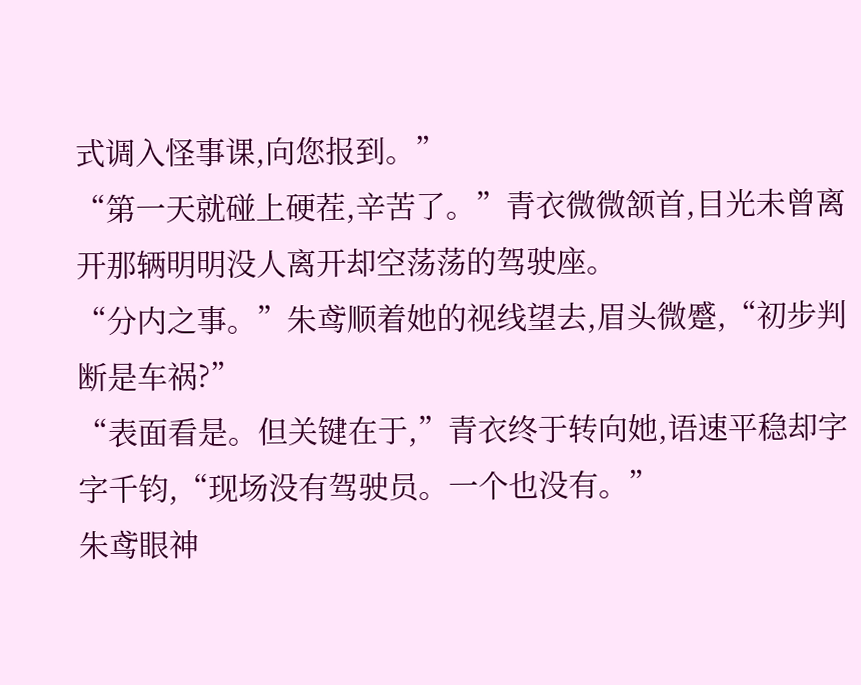式调入怪事课,向您报到。”
“第一天就碰上硬茬,辛苦了。”青衣微微颔首,目光未曾离开那辆明明没人离开却空荡荡的驾驶座。
“分内之事。”朱鸢顺着她的视线望去,眉头微蹙,“初步判断是车祸?”
“表面看是。但关键在于,”青衣终于转向她,语速平稳却字字千钧,“现场没有驾驶员。一个也没有。”
朱鸢眼神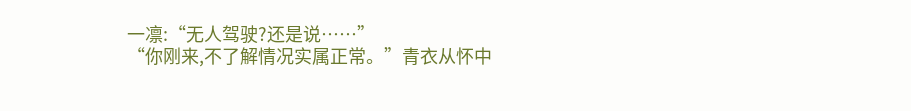一凛:“无人驾驶?还是说……”
“你刚来,不了解情况实属正常。”青衣从怀中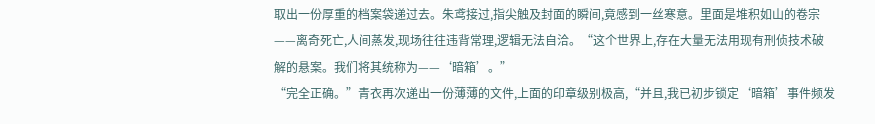取出一份厚重的档案袋递过去。朱鸢接过,指尖触及封面的瞬间,竟感到一丝寒意。里面是堆积如山的卷宗——离奇死亡,人间蒸发,现场往往违背常理,逻辑无法自洽。“这个世界上,存在大量无法用现有刑侦技术破解的悬案。我们将其统称为——‘暗箱’。”
“完全正确。”青衣再次递出一份薄薄的文件,上面的印章级别极高,“并且,我已初步锁定‘暗箱’事件频发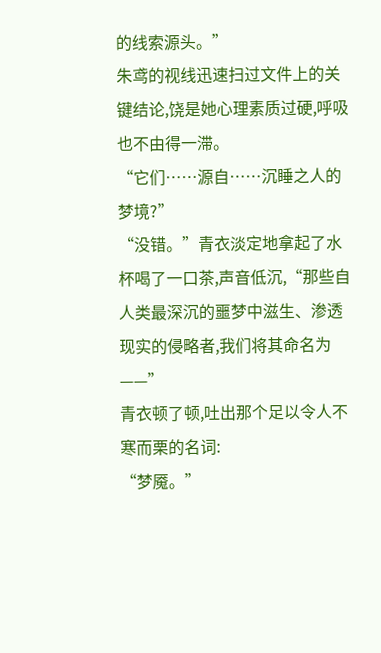的线索源头。”
朱鸢的视线迅速扫过文件上的关键结论,饶是她心理素质过硬,呼吸也不由得一滞。
“它们……源自……沉睡之人的梦境?”
“没错。”青衣淡定地拿起了水杯喝了一口茶,声音低沉,“那些自人类最深沉的噩梦中滋生、渗透现实的侵略者,我们将其命名为——”
青衣顿了顿,吐出那个足以令人不寒而栗的名词:
“梦魇。”